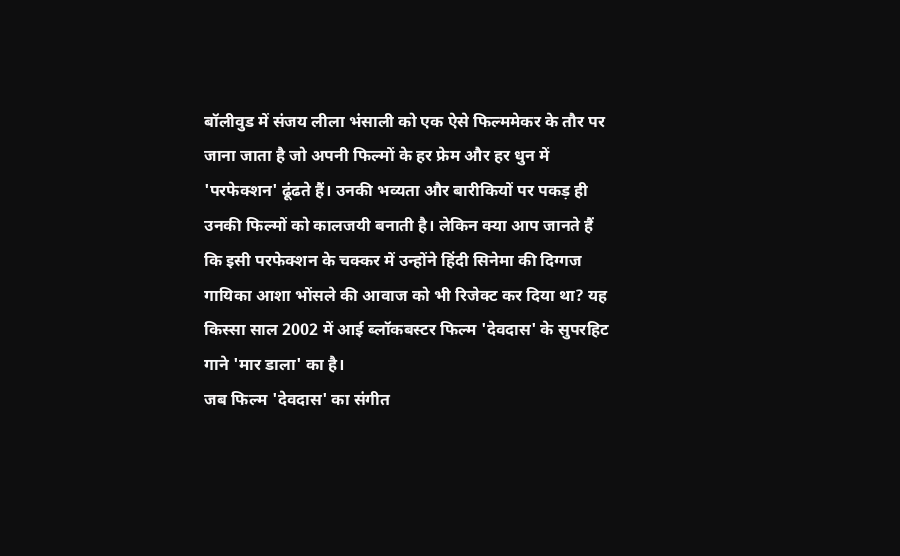बॉलीवुड में संजय लीला भंसाली को एक ऐसे फिल्ममेकर के तौर पर जाना जाता है जो अपनी फिल्मों के हर फ्रेम और हर धुन में 'परफेक्शन' ढूंढते हैं। उनकी भव्यता और बारीकियों पर पकड़ ही उनकी फिल्मों को कालजयी बनाती है। लेकिन क्या आप जानते हैं कि इसी परफेक्शन के चक्कर में उन्होंने हिंदी सिनेमा की दिग्गज गायिका आशा भोंसले की आवाज को भी रिजेक्ट कर दिया था? यह किस्सा साल 2002 में आई ब्लॉकबस्टर फिल्म 'देवदास' के सुपरहिट गाने 'मार डाला' का है।
जब फिल्म 'देवदास' का संगीत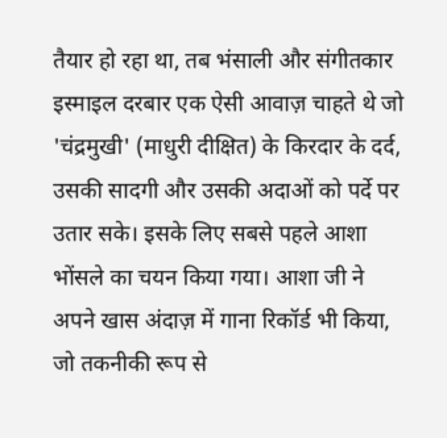तैयार हो रहा था, तब भंसाली और संगीतकार इस्माइल दरबार एक ऐसी आवाज़ चाहते थे जो 'चंद्रमुखी' (माधुरी दीक्षित) के किरदार के दर्द, उसकी सादगी और उसकी अदाओं को पर्दे पर उतार सके। इसके लिए सबसे पहले आशा भोंसले का चयन किया गया। आशा जी ने अपने खास अंदाज़ में गाना रिकॉर्ड भी किया, जो तकनीकी रूप से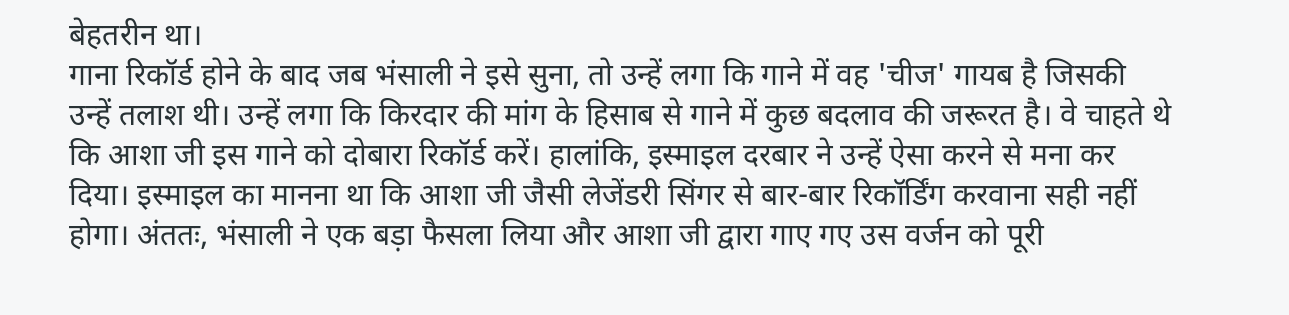बेहतरीन था।
गाना रिकॉर्ड होने के बाद जब भंसाली ने इसे सुना, तो उन्हें लगा कि गाने में वह 'चीज' गायब है जिसकी उन्हें तलाश थी। उन्हें लगा कि किरदार की मांग के हिसाब से गाने में कुछ बदलाव की जरूरत है। वे चाहते थे कि आशा जी इस गाने को दोबारा रिकॉर्ड करें। हालांकि, इस्माइल दरबार ने उन्हें ऐसा करने से मना कर दिया। इस्माइल का मानना था कि आशा जी जैसी लेजेंडरी सिंगर से बार-बार रिकॉर्डिंग करवाना सही नहीं होगा। अंततः, भंसाली ने एक बड़ा फैसला लिया और आशा जी द्वारा गाए गए उस वर्जन को पूरी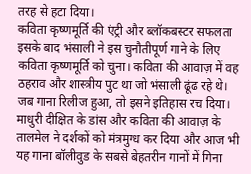तरह से हटा दिया।
कविता कृष्णमूर्ति की एंट्री और ब्लॉकबस्टर सफलता
इसके बाद भंसाली ने इस चुनौतीपूर्ण गाने के लिए कविता कृष्णमूर्ति को चुना। कविता की आवाज़ में वह ठहराव और शास्त्रीय पुट था जो भंसाली ढूंढ रहे थे। जब गाना रिलीज हुआ, तो इसने इतिहास रच दिया। माधुरी दीक्षित के डांस और कविता की आवाज़ के तालमेल ने दर्शकों को मंत्रमुग्ध कर दिया और आज भी यह गाना बॉलीवुड के सबसे बेहतरीन गानों में गिना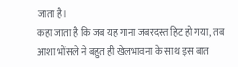जाता है।
कहा जाता है कि जब यह गाना जबरदस्त हिट हो गया, तब आशा भोंसले ने बहुत ही खेलभावना के साथ इस बात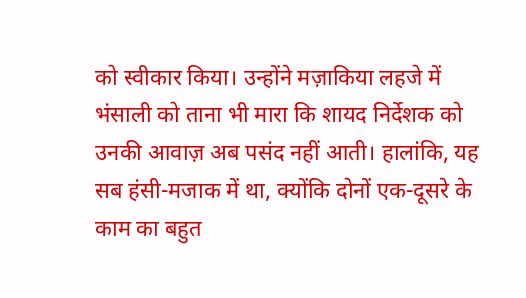को स्वीकार किया। उन्होंने मज़ाकिया लहजे में भंसाली को ताना भी मारा कि शायद निर्देशक को उनकी आवाज़ अब पसंद नहीं आती। हालांकि, यह सब हंसी-मजाक में था, क्योंकि दोनों एक-दूसरे के काम का बहुत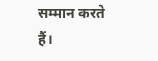सम्मान करते हैं।